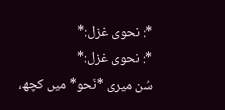*: نحوی غزل:*
*: نحوی غزل:*
سُن میری *نَحو* میں کچھ،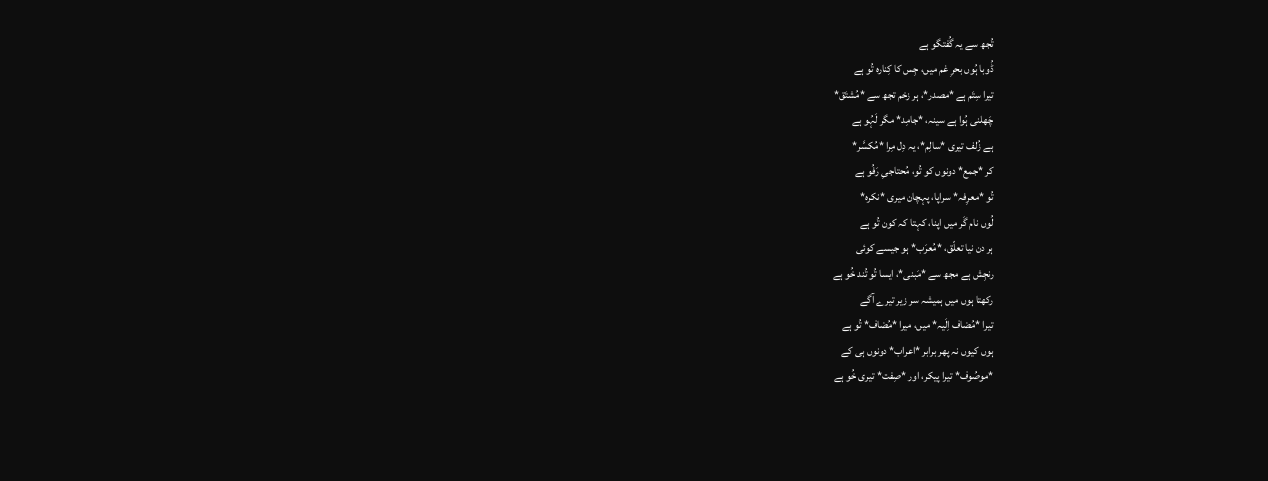تُجھ سے یہ گُفتگو ہے
ڈُوبا ہُوں بحرِ غم میں، جِس کا کِنارہ تُو ہے
تیرا سِتَم ہے *مصدر*، ہر زخم تجھ سے *مُشتَق*
چَھلنی ہُوا ہے سینہ، *جامِد* مگر لَہُو ہے
ہے زُلف تیری *سالِم*، یہ دِل مِرا *مُکسَّر*
کر *جمع* دونوں کو تُو، مُحتاجیِ رَفُو ہے
تُو *معرِفہ* سراپا، پہچان میری *نکرہ*
لُوں نام گَر میں اپنا، کہتا کہ کون تُو ہے
ہر دن نیا تعلّق، *مُعرَب* ہو جیسے کوئی
رنجِش ہے مجھ سے *مَبنی*، ایسا تُو تُند خُو ہے
رکھتا ہوں میں ہمیشہ سر زیر تیرے آگے
تیرا *مُضاف اِلَیہ* میں، میرا *مُضاف* تُو ہے
ہوں کیوں نہ پھر برابر *اعراب* دونوں ہی کے
*موصُوف* تیرا پیکر، اور *صِفت* تیری خُو ہے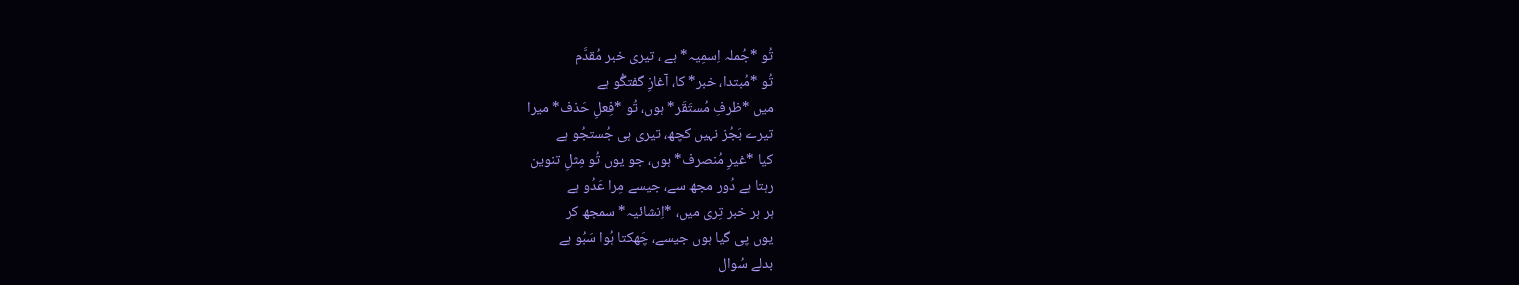تُو *جُملہ اِسمِیہ* ہے ، تیری خبر مُقدَّم
تُو *مُبتدا، خبر* کا، آغازِ گفتگُو ہے
میں *ظرفِ مُستَقَر* ہوں، تُو *فِعلِ حَذف* میرا
تیرے بَجُز نہیں کچھ، تیری ہی جُستجُو ہے
کیا *غیرِ مُنصرف* ہوں، جو یوں تُو مِثلِ تنوین
رہتا ہے دُور مجھ سے، جیسے مِرا عَدُو ہے
ہر ہر خبر تِری میں، *اِنشائیہ* سمجھ کر
یوں پی گیا ہوں جیسے، چَھکتا ہُوا سَبُو ہے
بدلے سُوال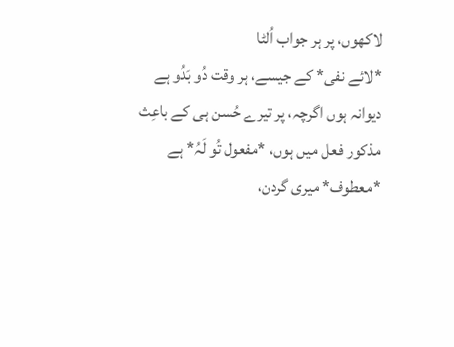لاکھوں، پر ہر جواب اُلٹا
*لائے نفی* کے جیسے، ہر وقت دُو بَدُو ہے
دیوانہ ہوں اگرچہ، پر تیرے حُسن ہی کے باعِث
مذکور فعل میں ہوں، *مفعول تُو لَہُ* ہے
*معطوف* میری گردن،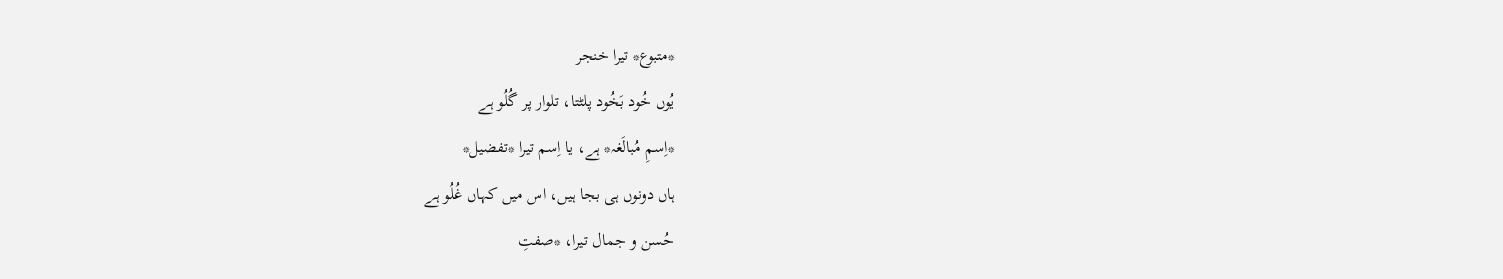*متبوع* تیرا خنجر
یُوں خُود بَخُود پلٹتا، تلوار پر گُلُو ہے
*اِسمِ مُبالَغہ* ہے، یا اِسم تیرا *تفضیل*
ہاں دونوں ہی بجا ہیں، اس میں کہاں غُلُو ہے
حُسن و جمال تیرا، *صفتِ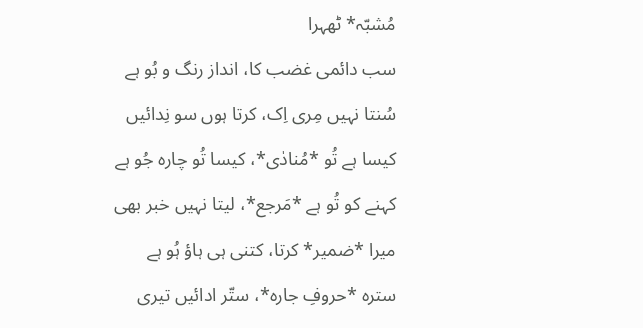مُشبّہ* ٹھہرا
سب دائمی غضب کا، انداز رنگ و بُو ہے
سُنتا نہیں مِری اِک، کرتا ہوں سو نِدائیں
کیسا ہے تُو *مُنادٰی*، کیسا تُو چارہ جُو ہے
کہنے کو تُو ہے *مَرجع*، لیتا نہیں خبر بھی
میرا *ضمیر* کرتا، کتنی ہی ہاؤ ہُو ہے
سترہ *حروفِ جارہ*، ستّر ادائیں تیری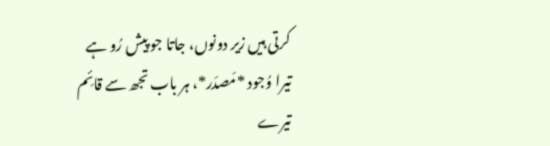کرتی ہیں زیر دونوں، جاتا جو پیش رُو ہے
تیرا وُجود *مَصدَر*، ہر باب تجھ سے قائِم
تیرے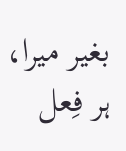بغیر میرا، ہر فِعل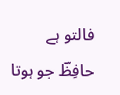فالتو ہے
حافِظؔ جو ہوتا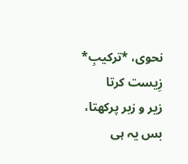نحوی، *ترکیبِ* زِیست کرتا
زیر و زبر پرکھتا، بس یہ ہی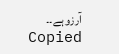آرزو ہے۔۔
Copied